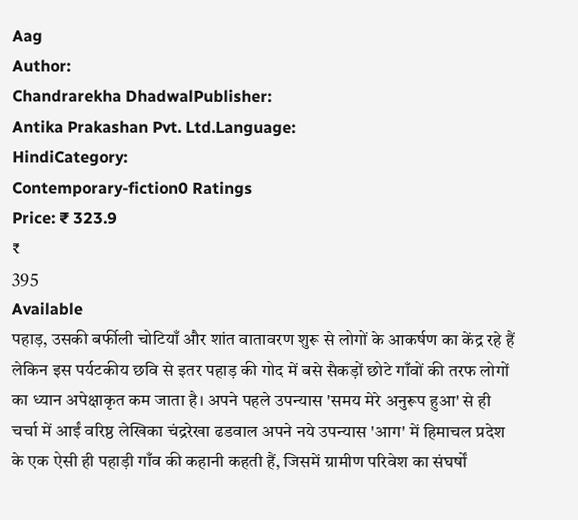Aag
Author:
Chandrarekha DhadwalPublisher:
Antika Prakashan Pvt. Ltd.Language:
HindiCategory:
Contemporary-fiction0 Ratings
Price: ₹ 323.9
₹
395
Available
पहाड़, उसकी बर्फीली चोटियाँ और शांत वातावरण शुरू से लोगों के आकर्षण का केंद्र रहे हैं लेकिन इस पर्यटकीय छवि से इतर पहाड़ की गोद में बसे सैकड़ों छोटे गाँवों की तरफ लोगों का ध्यान अपेक्षाकृत कम जाता है। अपने पहले उपन्यास 'समय मेरे अनुरूप हुआ' से ही चर्चा में आईं वरिष्ठ लेखिका चंद्ररेखा ढडवाल अपने नये उपन्यास 'आग' में हिमाचल प्रदेश के एक ऐसी ही पहाड़ी गाँव की कहानी कहती हैं, जिसमें ग्रामीण परिवेश का संघर्षों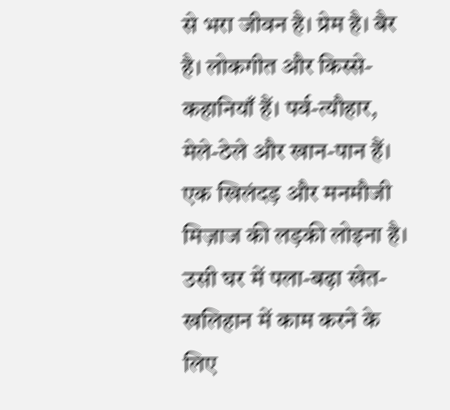से भरा जीवन है। प्रेम है। बैर है। लोकगीत और किस्से-कहानियाँ हैं। पर्व-त्यौहार, मेले-ठेले और खान-पान हैं। एक खिलंदड़ और मनमौजी मिज़ाज की लड़की लोइना है। उसी घर में पला-बढ़ा खेत-खलिहान में काम करने के लिए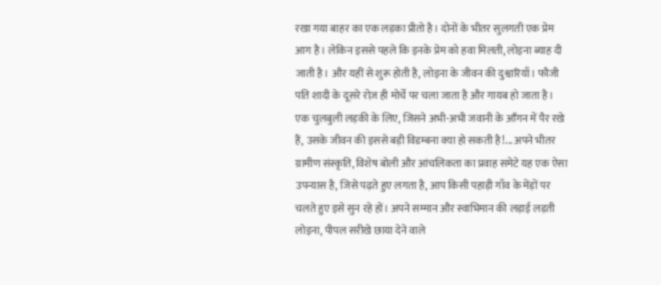रखा गया बाहर का एक लड़का प्रीतो है। दोनों के भीतर सुलगती एक प्रेम आग है। लेकिन इससे पहले कि इनके प्रेम को हवा मिलती, लोइना ब्याह दी जाती है। और यहीं से शुरू होती है, लोइना के जीवन की दुश्वारियाँ। फौजी पति शादी के दूसरे रोज़ ही मोर्चे पर चला जाता है और गायब हो जाता है। एक चुलबुली लड़की के लिए, जिसने अभी-अभी जवानी के आँगन में पैर रखे हैं, उसके जीवन की इससे बड़ी विडम्बना क्या हो सकती है!... अपने भीतर ग्रामीण संस्कृति, विशेष बोली और आंचलिकता का प्रवाह समेटे यह एक ऐसा उपन्यास है, जिसे पढ़ते हुए लगता है, आप किसी पहाड़ी गाँव के मेंड़ों पर चलते हुए इसे सुन रहे हों। अपने सम्मान और स्वाभिमान की लड़ाई लड़ती लोइना, पीपल सरीखे छाया देने वाले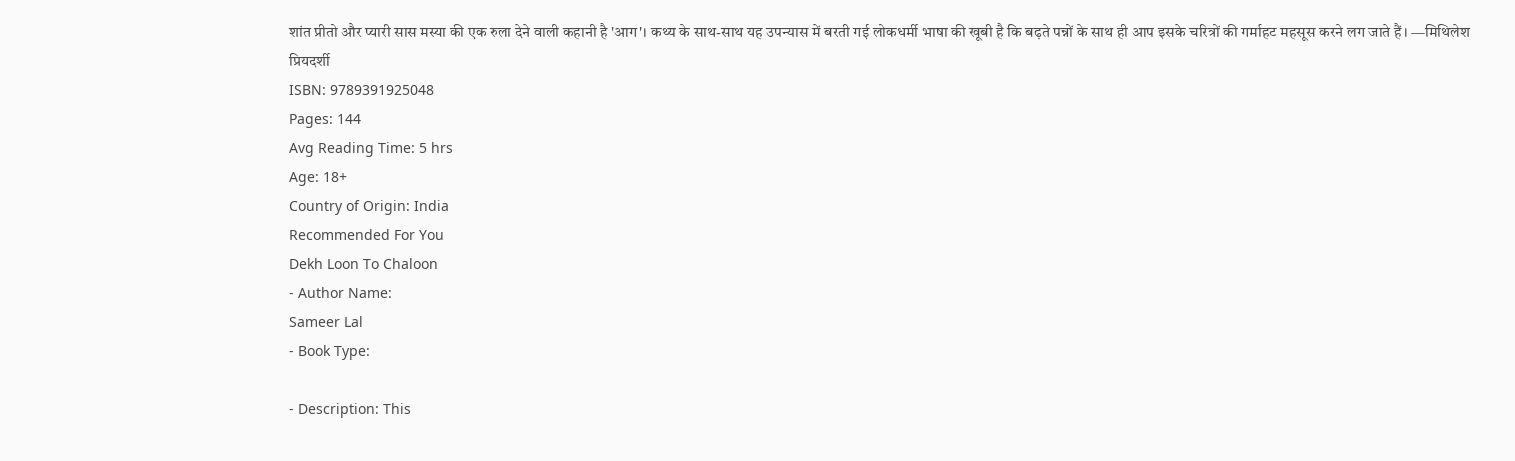शांत प्रीतो और प्यारी सास मस्या की एक रुला देने वाली कहानी है 'आग'। कथ्य के साथ-साथ यह उपन्यास में बरती गई लोकधर्मी भाषा की खूबी है कि बढ़ते पन्नों के साथ ही आप इसके चरित्रों की गर्माहट महसूस करने लग जाते हैं। —मिथिलेश प्रियदर्शी
ISBN: 9789391925048
Pages: 144
Avg Reading Time: 5 hrs
Age: 18+
Country of Origin: India
Recommended For You
Dekh Loon To Chaloon
- Author Name:
Sameer Lal
- Book Type:

- Description: This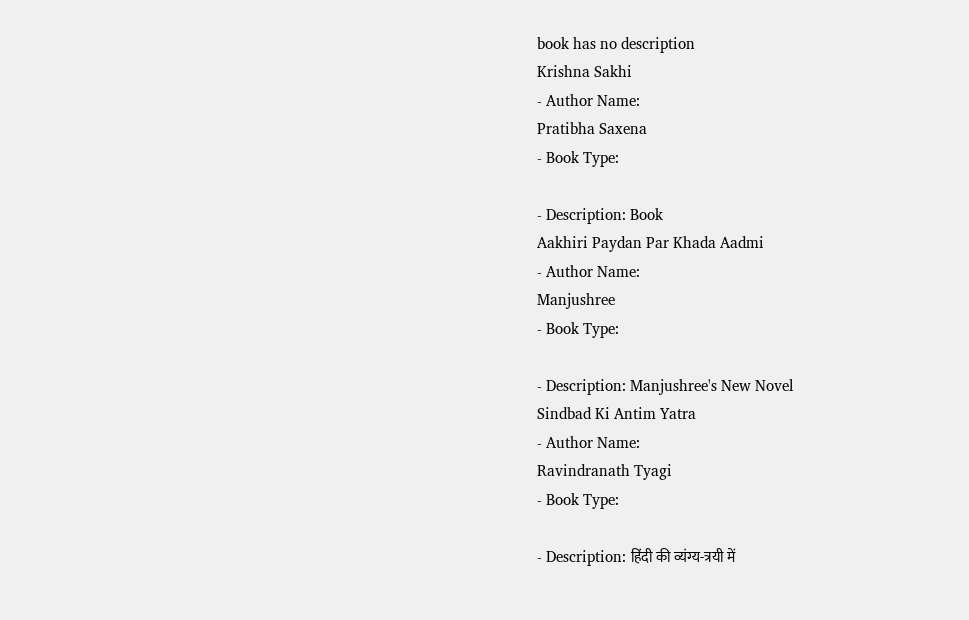book has no description
Krishna Sakhi
- Author Name:
Pratibha Saxena
- Book Type:

- Description: Book
Aakhiri Paydan Par Khada Aadmi
- Author Name:
Manjushree
- Book Type:

- Description: Manjushree's New Novel
Sindbad Ki Antim Yatra
- Author Name:
Ravindranath Tyagi
- Book Type:

- Description: हिंदी की व्यंग्य-त्रयी में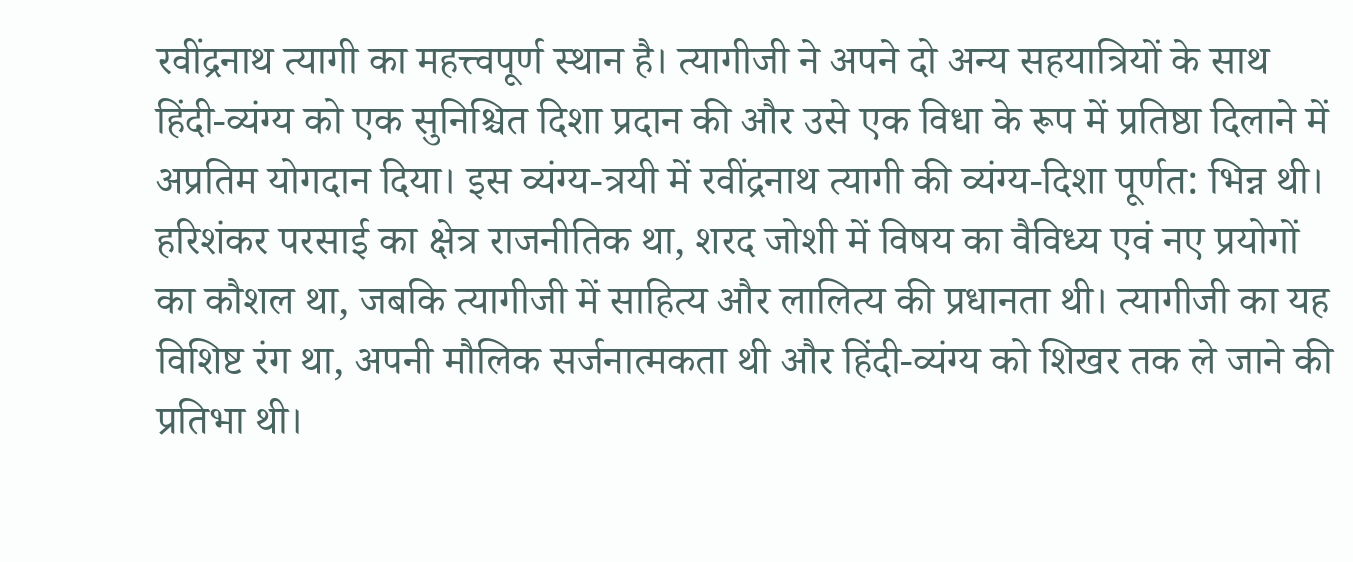रवींद्रनाथ त्यागी का महत्त्वपूर्ण स्थान है। त्यागीजी ने अपने दो अन्य सहयात्रियों के साथ हिंदी-व्यंग्य को एक सुनिश्चित दिशा प्रदान की और उसे एक विधा के रूप में प्रतिष्ठा दिलाने में अप्रतिम योगदान दिया। इस व्यंग्य-त्रयी में रवींद्रनाथ त्यागी की व्यंग्य-दिशा पूर्णत: भिन्न थी। हरिशंकर परसाई का क्षेत्र राजनीतिक था, शरद जोशी में विषय का वैविध्य एवं नए प्रयोगों का कौशल था, जबकि त्यागीजी में साहित्य और लालित्य की प्रधानता थी। त्यागीजी का यह विशिष्ट रंग था, अपनी मौलिक सर्जनात्मकता थी और हिंदी-व्यंग्य को शिखर तक ले जाने की प्रतिभा थी।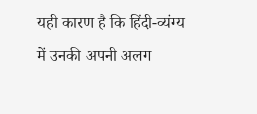यही कारण है कि हिंदी-व्यंग्य में उनकी अपनी अलग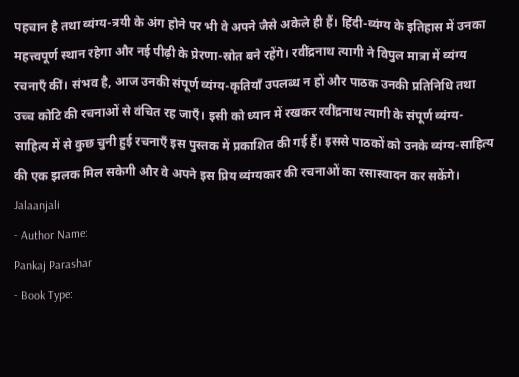पहचान है तथा व्यंग्य-त्रयी के अंग होने पर भी वे अपने जैसे अकेले ही हैं। हिंदी-व्यंग्य के इतिहास में उनका महत्त्वपूर्ण स्थान रहेगा और नई पीढ़ी के प्रेरणा-स्रोत बने रहेंगे। रवींद्रनाथ त्यागी ने विपुल मात्रा में व्यंग्य रचनाएँ कीं। संभव है, आज उनकी संपूर्ण व्यंग्य-कृतियाँ उपलब्ध न हों और पाठक उनकी प्रतिनिधि तथा उच्च कोटि की रचनाओं से वंचित रह जाएँ। इसी को ध्यान में रखकर रवींद्रनाथ त्यागी के संपूर्ण व्यंग्य-साहित्य में से कुछ चुनी हुई रचनाएँ इस पुस्तक में प्रकाशित की गई हैं। इससे पाठकों को उनके व्यंग्य-साहित्य की एक झलक मिल सकेगी और वे अपने इस प्रिय व्यंग्यकार की रचनाओं का रसास्वादन कर सकेंगे।
Jalaanjali
- Author Name:
Pankaj Parashar
- Book Type: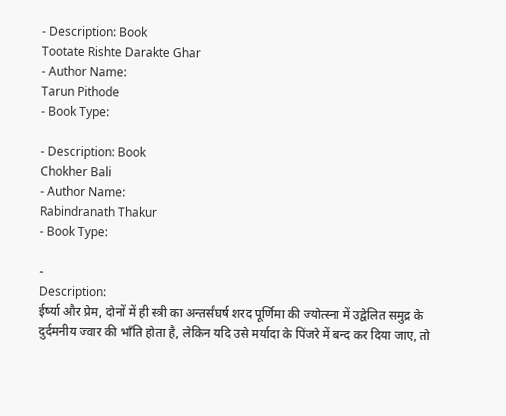- Description: Book
Tootate Rishte Darakte Ghar
- Author Name:
Tarun Pithode
- Book Type:

- Description: Book
Chokher Bali
- Author Name:
Rabindranath Thakur
- Book Type:

-
Description:
ईर्ष्या और प्रेम, दोनों में ही स्त्री का अन्तर्संघर्ष शरद पूर्णिमा की ज्योत्स्ना में उद्वेलित समुद्र के दुर्दमनीय ज्वार की भाँति होता है, लेकिन यदि उसे मर्यादा के पिंजरे में बन्द कर दिया जाए, तो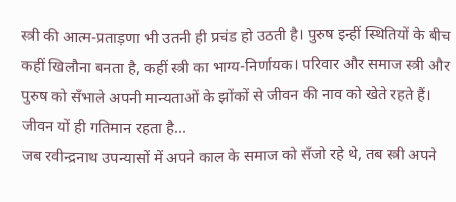स्त्री की आत्म-प्रताड़णा भी उतनी ही प्रचंड हो उठती है। पुरुष इन्हीं स्थितियों के बीच कहीं खिलौना बनता है, कहीं स्त्री का भाग्य-निर्णायक। परिवार और समाज स्त्री और पुरुष को सँभाले अपनी मान्यताओं के झोंकों से जीवन की नाव को खेते रहते हैं। जीवन यों ही गतिमान रहता है...
जब रवीन्द्रनाथ उपन्यासों में अपने काल के समाज को सँजो रहे थे, तब स्त्री अपने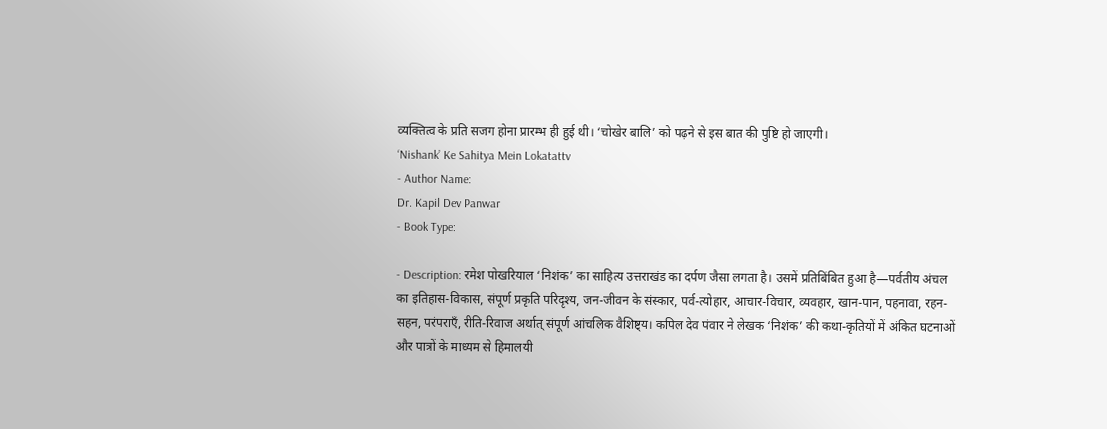व्यक्तित्व के प्रति सजग होना प्रारम्भ ही हुई थी। ‘चोखेर बालि’ को पढ़ने से इस बात की पुष्टि हो जाएगी।
‘Nishank’ Ke Sahitya Mein Lokatattv
- Author Name:
Dr. Kapil Dev Panwar
- Book Type:

- Description: रमेश पोखरियाल ‘निशंक’ का साहित्य उत्तराखंड का दर्पण जैसा लगता है। उसमें प्रतिबिंबित हुआ है—पर्वतीय अंचल का इतिहास-विकास, संपूर्ण प्रकृति परिदृश्य, जन-जीवन के संस्कार, पर्व-त्योहार, आचार-विचार, व्यवहार, खान-पान, पहनावा, रहन-सहन, परंपराएँ, रीति-रिवाज अर्थात् संपूर्ण आंचलिक वैशिष्ट्य। कपिल देव पंवार ने लेखक ‘निशंक’ की कथा-कृतियों में अंकित घटनाओं और पात्रों के माध्यम से हिमालयी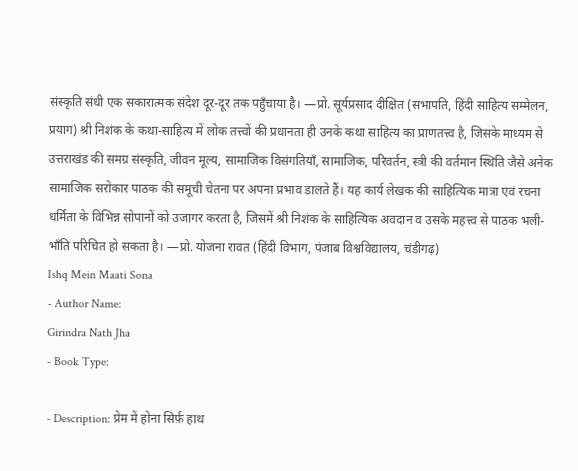संस्कृति संधी एक सकारात्मक संदेश दूर-दूर तक पहुँचाया है। —प्रो. सूर्यप्रसाद दीक्षित (सभापति, हिंदी साहित्य सम्मेलन, प्रयाग) श्री निशंक के कथा-साहित्य में लोक तत्त्वों की प्रधानता ही उनके कथा साहित्य का प्राणतत्त्व है, जिसके माध्यम से उत्तराखंड की समग्र संस्कृति, जीवन मूल्य, सामाजिक विसंगतियाँ, सामाजिक, परिवर्तन, स्त्री की वर्तमान स्थिति जैसे अनेक सामाजिक सरोकार पाठक की समूची चेतना पर अपना प्रभाव डालते हैं। यह कार्य लेखक की साहित्यिक मात्रा एवं रचना धर्मिता के विभिन्न सोपानों को उजागर करता है, जिसमें श्री निशंक के साहित्यिक अवदान व उसके महत्त्व से पाठक भली-भाँति परिचित हो सकता है। —प्रो. योजना रावत (हिंदी विभाग, पंजाब विश्वविद्यालय, चंडीगढ़)
Ishq Mein Maati Sona
- Author Name:
Girindra Nath Jha
- Book Type:

- Description: प्रेम में होना सिर्फ़ हाथ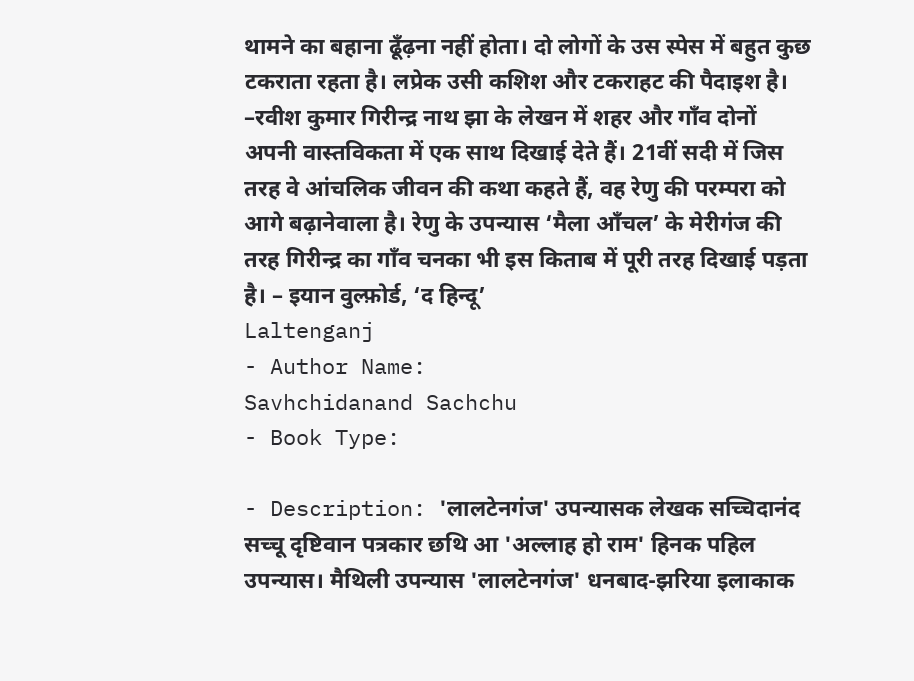थामने का बहाना ढूँढ़ना नहीं होता। दो लोगों के उस स्पेस में बहुत कुछ टकराता रहता है। लप्रेक उसी कशिश और टकराहट की पैदाइश है। –रवीश कुमार गिरीन्द्र नाथ झा के लेखन में शहर और गाँव दोनों अपनी वास्तविकता में एक साथ दिखाई देते हैं। 21वीं सदी में जिस तरह वे आंचलिक जीवन की कथा कहते हैं, वह रेणु की परम्परा को आगे बढ़ानेवाला है। रेणु के उपन्यास ‘मैला आँचल’ के मेरीगंज की तरह गिरीन्द्र का गाँव चनका भी इस किताब में पूरी तरह दिखाई पड़ता है। – इयान वुल्फ़ोर्ड, ‘द हिन्दू’
Laltenganj
- Author Name:
Savhchidanand Sachchu
- Book Type:

- Description: 'लालटेनगंज' उपन्यासक लेखक सच्चिदानंद सच्चू दृष्टिवान पत्रकार छथि आ 'अल्लाह हो राम' हिनक पहिल उपन्यास। मैथिली उपन्यास 'लालटेनगंज' धनबाद-झरिया इलाकाक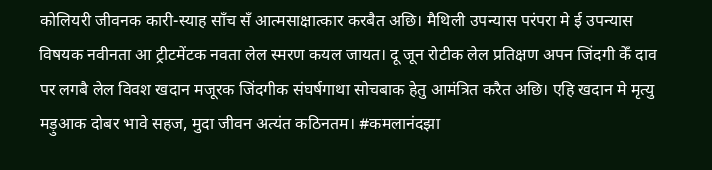कोलियरी जीवनक कारी-स्याह साँच सँ आत्मसाक्षात्कार करबैत अछि। मैथिली उपन्यास परंपरा मे ई उपन्यास विषयक नवीनता आ ट्रीटमेंटक नवता लेल स्मरण कयल जायत। दू जून रोटीक लेल प्रतिक्षण अपन जिंदगी केँ दाव पर लगबै लेल विवश खदान मजूरक जिंदगीक संघर्षगाथा सोचबाक हेतु आमंत्रित करैत अछि। एहि खदान मे मृत्यु मड़ुआक दोबर भावे सहज, मुदा जीवन अत्यंत कठिनतम। #कमलानंदझा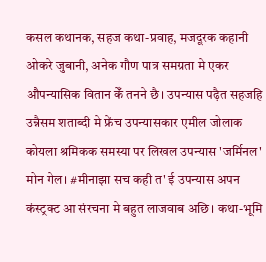कसल कथानक, सहज कथा-प्रवाह, मजदूरक कहानी ओकरे जुबानी, अनेक गौण पात्र समग्रता मे एकर औपन्यासिक वितान केँ तनने छै। उपन्यास पढ़ैत सहजहि उन्नैसम शताब्दी मे फ्रेंच उपन्यासकार एमील जोलाक कोयला श्रमिकक समस्या पर लिखल उपन्यास 'जर्मिनल' मोन गेल। #मीनाझा सच कही त' ई उपन्यास अपन कंस्ट्रक्ट आ संरचना मे बहुत लाजवाब अछि। कथा-भूमि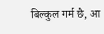बिल्कुल गर्म छै, आ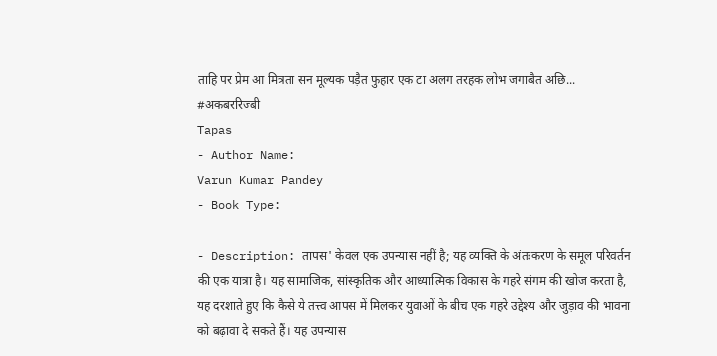ताहि पर प्रेम आ मित्रता सन मूल्यक पड़ैत फुहार एक टा अलग तरहक लोभ जगाबैत अछि... #अकबररिज्बी
Tapas
- Author Name:
Varun Kumar Pandey
- Book Type:

- Description: तापस' केवल एक उपन्यास नहीं है; यह व्यक्ति के अंतःकरण के समूल परिवर्तन की एक यात्रा है। यह सामाजिक, सांस्कृतिक और आध्यात्मिक विकास के गहरे संगम की खोज करता है, यह दरशाते हुए कि कैसे ये तत्त्व आपस में मिलकर युवाओं के बीच एक गहरे उद्देश्य और जुड़ाव की भावना को बढ़ावा दे सकते हैं। यह उपन्यास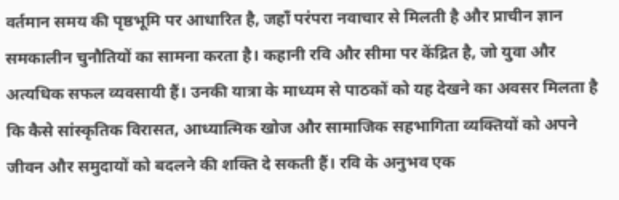वर्तमान समय की पृष्ठभूमि पर आधारित है, जहाँ परंपरा नवाचार से मिलती है और प्राचीन ज्ञान समकालीन चुनौतियों का सामना करता है। कहानी रवि और सीमा पर केंद्रित है, जो युवा और अत्यधिक सफल व्यवसायी हैं। उनकी यात्रा के माध्यम से पाठकों को यह देखने का अवसर मिलता है कि कैसे सांस्कृतिक विरासत, आध्यात्मिक खोज और सामाजिक सहभागिता व्यक्तियों को अपने जीवन और समुदायों को बदलने की शक्ति दे सकती हैं। रवि के अनुभव एक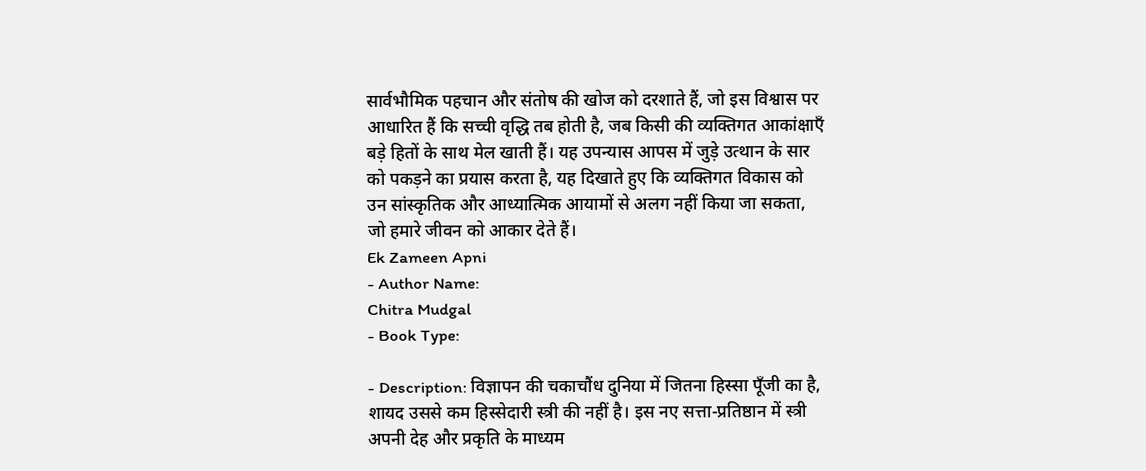सार्वभौमिक पहचान और संतोष की खोज को दरशाते हैं, जो इस विश्वास पर आधारित हैं कि सच्ची वृद्धि तब होती है, जब किसी की व्यक्तिगत आकांक्षाएँ बड़े हितों के साथ मेल खाती हैं। यह उपन्यास आपस में जुड़े उत्थान के सार को पकड़ने का प्रयास करता है, यह दिखाते हुए कि व्यक्तिगत विकास को उन सांस्कृतिक और आध्यात्मिक आयामों से अलग नहीं किया जा सकता, जो हमारे जीवन को आकार देते हैं।
Ek Zameen Apni
- Author Name:
Chitra Mudgal
- Book Type:

- Description: विज्ञापन की चकाचौंध दुनिया में जितना हिस्सा पूँजी का है, शायद उससे कम हिस्सेदारी स्त्री की नहीं है। इस नए सत्ता-प्रतिष्ठान में स्त्री अपनी देह और प्रकृति के माध्यम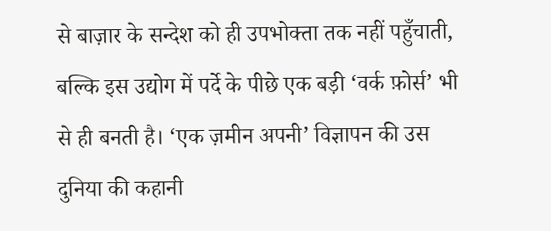से बाज़ार के सन्देश को ही उपभोक्ता तक नहीं पहुँचाती, बल्कि इस उद्योग में पर्दे के पीछे एक बड़ी ‘वर्क फ़ोर्स’ भी से ही बनती है। ‘एक ज़मीन अपनी’ विज्ञापन की उस दुनिया की कहानी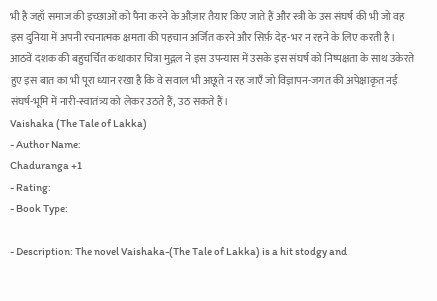भी है जहाँ समाज की इच्छाओं को पैना करने के औज़ार तैयार किए जाते हैं और स्त्री के उस संघर्ष की भी जो वह इस दुनिया में अपनी रचनात्मक क्षमता की पहचान अर्जित करने और सिर्फ़ देह-भर न रहने के लिए करती है। आठवें दशक की बहुचर्चित कथाकार चित्रा मुद्गल ने इस उपन्यास में उसके इस संघर्ष को निष्पक्षता के साथ उकेरते हुए इस बात का भी पूरा ध्यान रखा है कि वे सवाल भी अछूते न रह जाएँ जो विज्ञापन-जगत की अपेक्षाकृत नई संघर्ष-भूमि में नारी-स्वातंत्र्य को लेकर उठते हैं, उठ सकते हैं।
Vaishaka (The Tale of Lakka)
- Author Name:
Chaduranga +1
- Rating:
- Book Type:

- Description: The novel Vaishaka-(The Tale of Lakka) is a hit stodgy and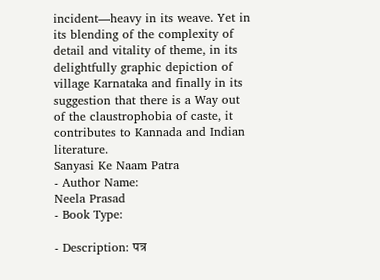incident—heavy in its weave. Yet in its blending of the complexity of detail and vitality of theme, in its delightfully graphic depiction of village Karnataka and finally in its suggestion that there is a Way out of the claustrophobia of caste, it contributes to Kannada and Indian literature.
Sanyasi Ke Naam Patra
- Author Name:
Neela Prasad
- Book Type:

- Description: पत्र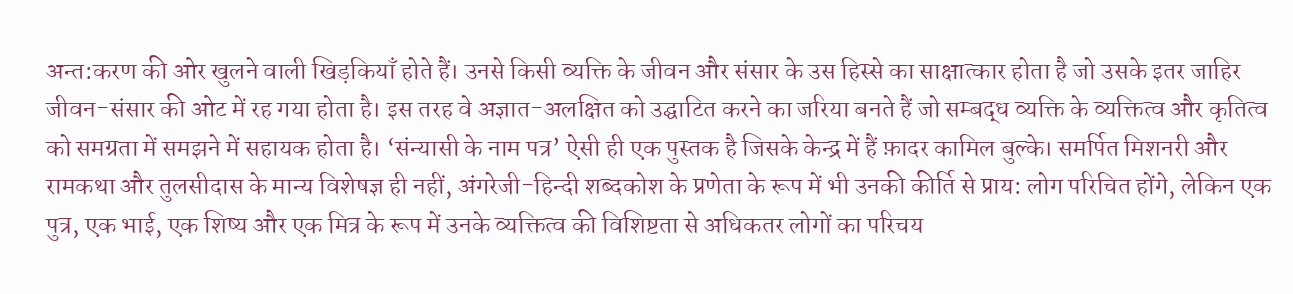अन्त:करण की ओर खुलने वाली खिड़कियाँ होते हैं। उनसे किसी व्यक्ति के जीवन और संसार के उस हिस्से का साक्षात्कार होता है जो उसके इतर जाहिर जीवन-संसार की ओट में रह गया होता है। इस तरह वे अज्ञात-अलक्षित को उद्घाटित करने का जरिया बनते हैं जो सम्बद्ध व्यक्ति के व्यक्तित्व और कृतित्व को समग्रता में समझने में सहायक होता है। ‘संन्यासी के नाम पत्र’ ऐसी ही एक पुस्तक है जिसके केन्द्र में हैं फ़ादर कामिल बुल्के। समर्पित मिशनरी और रामकथा और तुलसीदास के मान्य विशेषज्ञ ही नहीं, अंगरेजी-हिन्दी शब्दकोश के प्रणेता के रूप में भी उनकी कीर्ति से प्राय: लोग परिचित होंगे, लेकिन एक पुत्र, एक भाई, एक शिष्य और एक मित्र के रूप में उनके व्यक्तित्व की विशिष्टता से अधिकतर लोगों का परिचय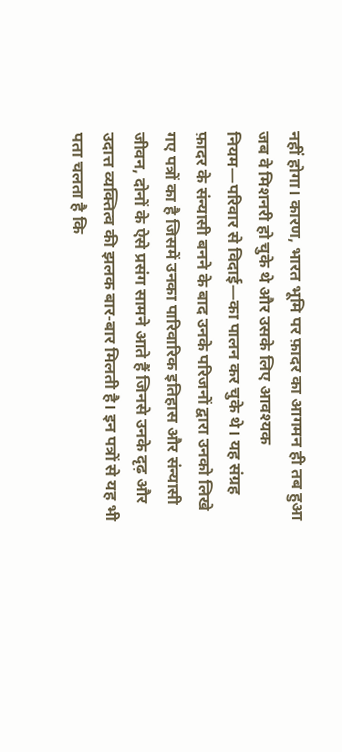नहीं होगा। कारण, भारत भूमि पर फ़ादर का आगमन ही तब हुआ जब वे मिशनरी हो चुके थे और उसके लिए आवश्यक नियम—परिवार से विदाई—का पालन कर चुके थे। यह संग्रह फ़ादर के संन्यासी बनने के बाद उनके परिजनों द्वारा उनको लिखे गए पत्रों का है जिसमें उनका पारिवारिक इतिहास और संन्यासी जीवन, दोनों के ऐसे प्रसंग सामने आते हैं जिनसे उनके दृढ़ और उदात्त व्यक्तित्व की झलक बार-बार मिलती है। इन पत्रों से यह भी पता चलता है कि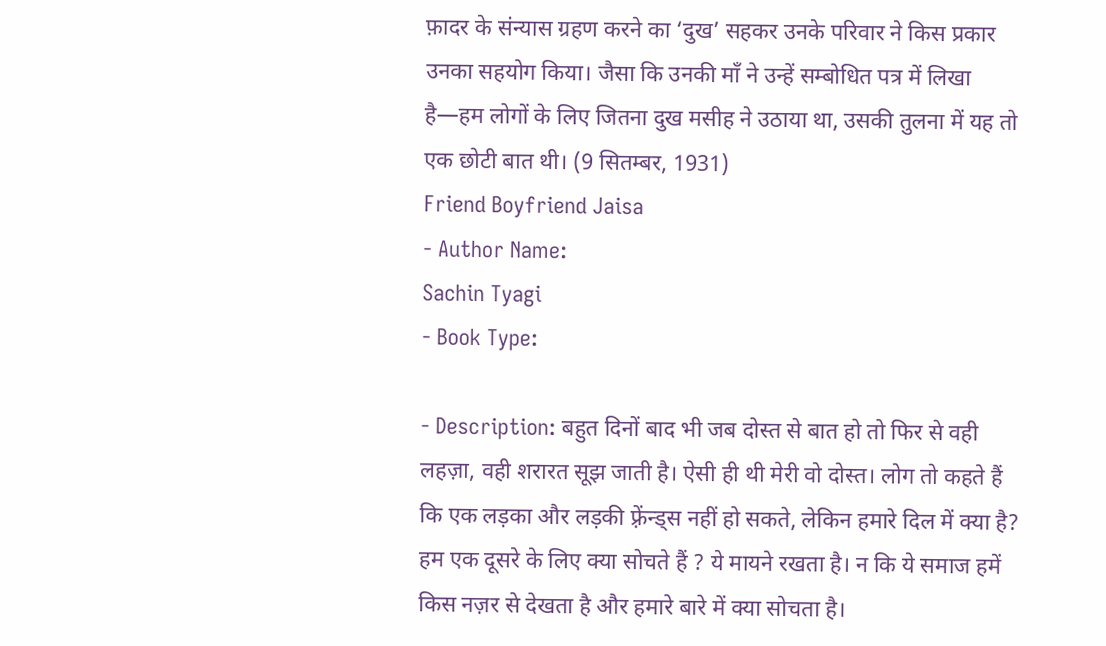फ़ादर के संन्यास ग्रहण करने का ‘दुख’ सहकर उनके परिवार ने किस प्रकार उनका सहयोग किया। जैसा कि उनकी माँ ने उन्हें सम्बोधित पत्र में लिखा है—हम लोगों के लिए जितना दुख मसीह ने उठाया था, उसकी तुलना में यह तो एक छोटी बात थी। (9 सितम्बर, 1931)
Friend Boyfriend Jaisa
- Author Name:
Sachin Tyagi
- Book Type:

- Description: बहुत दिनों बाद भी जब दोस्त से बात हो तो फिर से वही लहज़ा, वही शरारत सूझ जाती है। ऐसी ही थी मेरी वो दोस्त। लोग तो कहते हैं कि एक लड़का और लड़की फ़्रेंन्ड्स नहीं हो सकते, लेकिन हमारे दिल में क्या है? हम एक दूसरे के लिए क्या सोचते हैं ? ये मायने रखता है। न कि ये समाज हमें किस नज़र से देखता है और हमारे बारे में क्या सोचता है।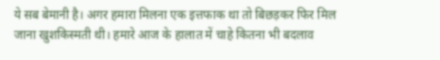ये सब बेमानी है। अगर हमारा मिलना एक इत्तफाक था तो बिछड़कर फिर मिल जाना खुशकिस्मती थी। हमारे आज के हालात में चाहे कितना भी बदलाव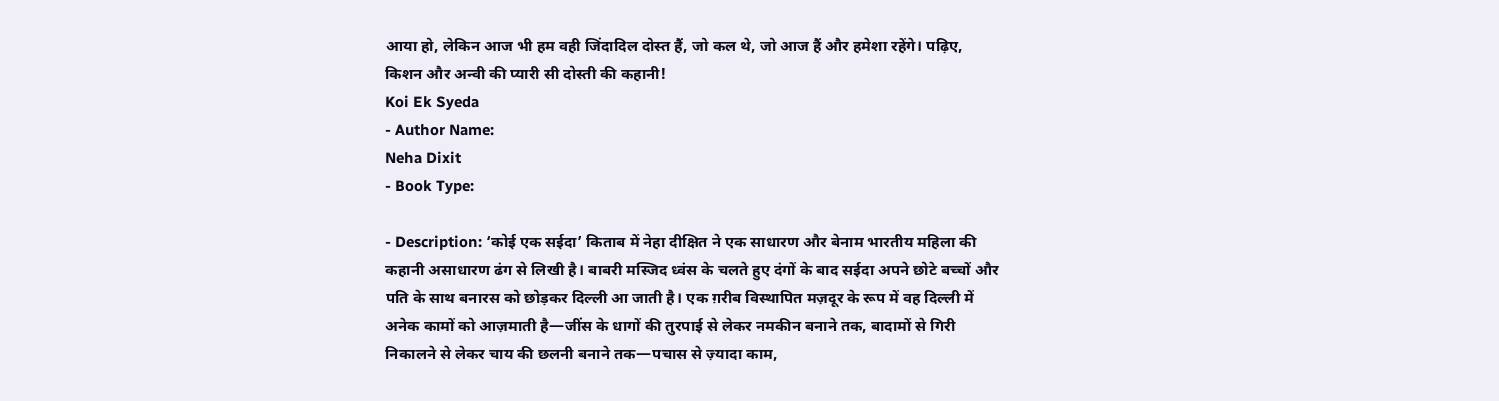आया हो, लेकिन आज भी हम वही जिंदादिल दोस्त हैं, जो कल थे, जो आज हैं और हमेशा रहेंगे। पढ़िए, किशन और अन्वी की प्यारी सी दोस्ती की कहानी!
Koi Ek Syeda
- Author Name:
Neha Dixit
- Book Type:

- Description: ‘कोई एक सईदा’ किताब में नेहा दीक्षित ने एक साधारण और बेनाम भारतीय महिला की कहानी असाधारण ढंग से लिखी है। बाबरी मस्जिद ध्वंस के चलते हुए दंगों के बाद सईदा अपने छोटे बच्चों और पति के साथ बनारस को छोड़कर दिल्ली आ जाती है। एक ग़रीब विस्थापित मज़दूर के रूप में वह दिल्ली में अनेक कामों को आज़माती है—जींस के धागों की तुरपाई से लेकर नमकीन बनाने तक, बादामों से गिरी निकालने से लेकर चाय की छलनी बनाने तक—पचास से ज़्यादा काम,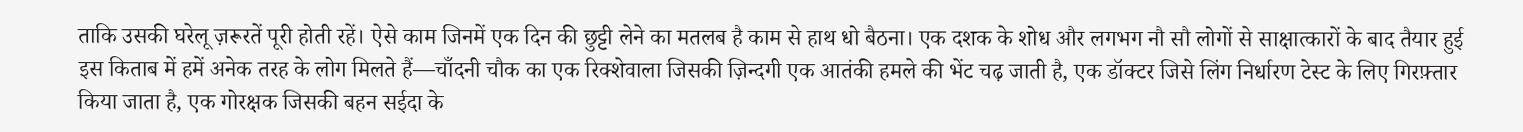ताकि उसकी घरेलू ज़रूरतें पूरी होती रहें। ऐसे काम जिनमें एक दिन की छुट्टी लेने का मतलब है काम से हाथ धो बैठना। एक दशक के शोध और लगभग नौ सौ लोगों से साक्षात्कारों के बाद तैयार हुई इस किताब में हमें अनेक तरह के लोग मिलते हैं—चाँदनी चौक का एक रिक्शेवाला जिसकी ज़िन्दगी एक आतंकी हमले की भेंट चढ़ जाती है, एक डॉक्टर जिसे लिंग निर्धारण टेस्ट के लिए गिरफ़्तार किया जाता है, एक गोरक्षक जिसकी बहन सईदा के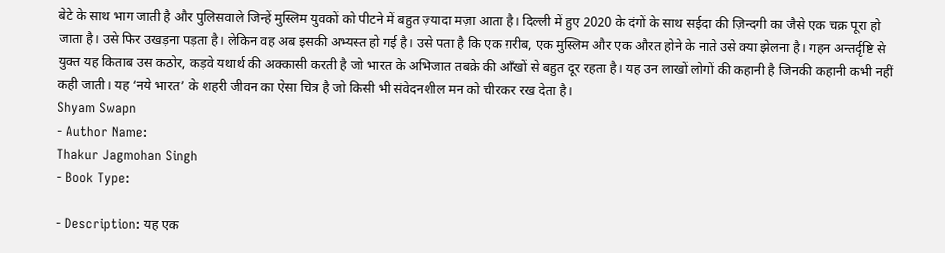बेटे के साथ भाग जाती है और पुलिसवाले जिन्हें मुस्लिम युवकों को पीटने में बहुत ज़्यादा मज़ा आता है। दिल्ली में हुए 2020 के दंगों के साथ सईदा की ज़िन्दगी का जैसे एक चक्र पूरा हो जाता है। उसे फिर उखड़ना पड़ता है। लेकिन वह अब इसकी अभ्यस्त हो गई है। उसे पता है कि एक ग़रीब, एक मुस्लिम और एक औरत होने के नाते उसे क्या झेलना है। गहन अन्तर्दृष्टि से युक्त यह किताब उस कठोर, कड़वे यथार्थ की अक्कासी करती है जो भारत के अभिजात तबक़े की आँखों से बहुत दूर रहता है। यह उन लाखों लोगों की कहानी है जिनकी कहानी कभी नहीं कही जाती। यह ‘नये भारत’ के शहरी जीवन का ऐसा चित्र है जो किसी भी संवेदनशील मन को चीरकर रख देता है।
Shyam Swapn
- Author Name:
Thakur Jagmohan Singh
- Book Type:

- Description: यह एक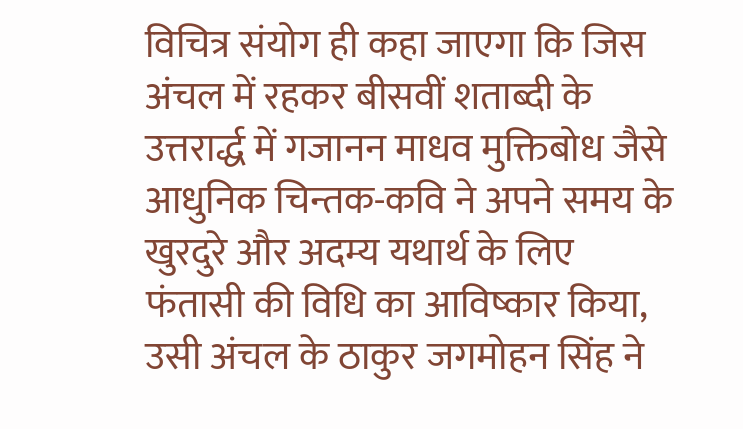विचित्र संयोग ही कहा जाएगा कि जिस अंचल में रहकर बीसवीं शताब्दी के उत्तरार्द्ध में गजानन माधव मुक्तिबोध जैसे आधुनिक चिन्तक-कवि ने अपने समय के खुरदुरे और अदम्य यथार्थ के लिए फंतासी की विधि का आविष्कार किया, उसी अंचल के ठाकुर जगमोहन सिंह ने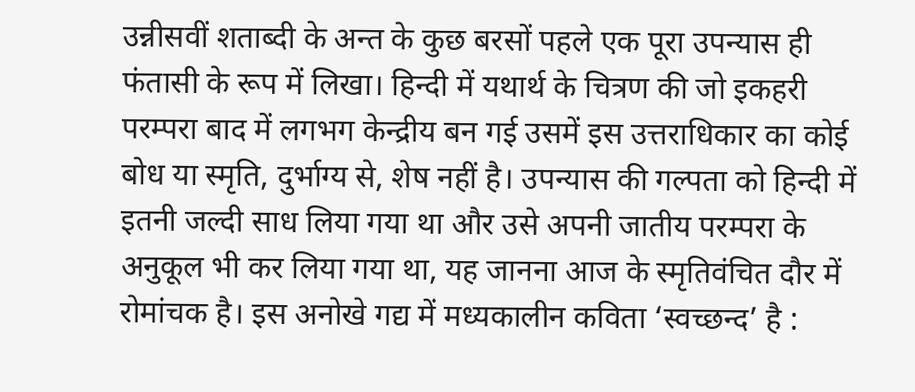उन्नीसवीं शताब्दी के अन्त के कुछ बरसों पहले एक पूरा उपन्यास ही फंतासी के रूप में लिखा। हिन्दी में यथार्थ के चित्रण की जो इकहरी परम्परा बाद में लगभग केन्द्रीय बन गई उसमें इस उत्तराधिकार का कोई बोध या स्मृति, दुर्भाग्य से, शेष नहीं है। उपन्यास की गल्पता को हिन्दी में इतनी जल्दी साध लिया गया था और उसे अपनी जातीय परम्परा के अनुकूल भी कर लिया गया था, यह जानना आज के स्मृतिवंचित दौर में रोमांचक है। इस अनोखे गद्य में मध्यकालीन कविता ‘स्वच्छन्द’ है :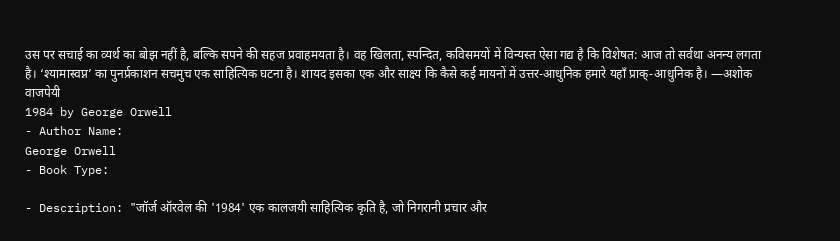उस पर सचाई का व्यर्थ का बोझ नहीं है, बल्कि सपने की सहज प्रवाहमयता है। वह खिलता, स्पन्दित, कविसमयों में विन्यस्त ऐसा गद्य है कि विशेषत: आज तो सर्वथा अनन्य लगता है। ‘श्यामास्वप्न’ का पुनर्प्रकाशन सचमुच एक साहित्यिक घटना है। शायद इसका एक और साक्ष्य कि कैसे कई मायनों में उत्तर-आधुनिक हमारे यहाँ प्राक्-आधुनिक है। —अशोक वाजपेयी
1984 by George Orwell
- Author Name:
George Orwell
- Book Type:

- Description: "जॉर्ज ऑरवेल की '1984' एक कालजयी साहित्यिक कृति है, जो निगरानी प्रचार और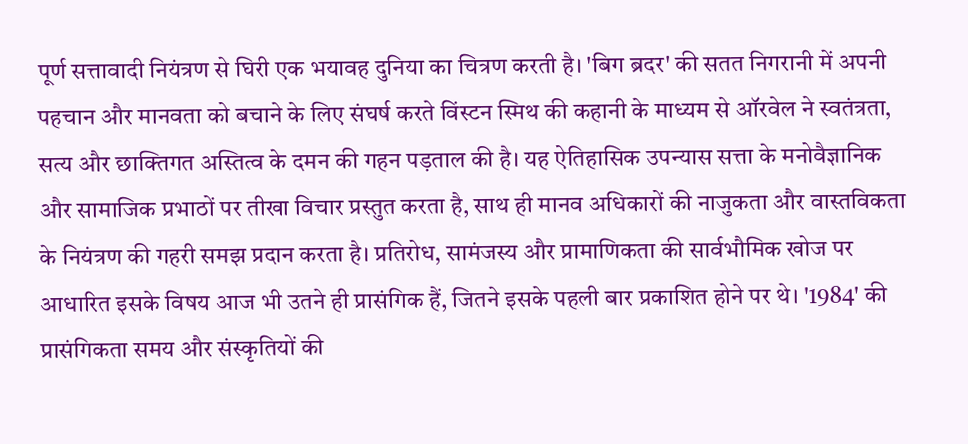पूर्ण सत्तावादी नियंत्रण से घिरी एक भयावह दुनिया का चित्रण करती है। 'बिग ब्रदर' की सतत निगरानी में अपनी पहचान और मानवता को बचाने के लिए संघर्ष करते विंस्टन स्मिथ की कहानी के माध्यम से ऑरवेल ने स्वतंत्रता, सत्य और छाक्तिगत अस्तित्व के दमन की गहन पड़ताल की है। यह ऐतिहासिक उपन्यास सत्ता के मनोवैज्ञानिक और सामाजिक प्रभाठों पर तीखा विचार प्रस्तुत करता है, साथ ही मानव अधिकारों की नाजुकता और वास्तविकता के नियंत्रण की गहरी समझ प्रदान करता है। प्रतिरोध, सामंजस्य और प्रामाणिकता की सार्वभौमिक खोज पर आधारित इसके विषय आज भी उतने ही प्रासंगिक हैं, जितने इसके पहली बार प्रकाशित होने पर थे। '1984' की प्रासंगिकता समय और संस्कृतियों की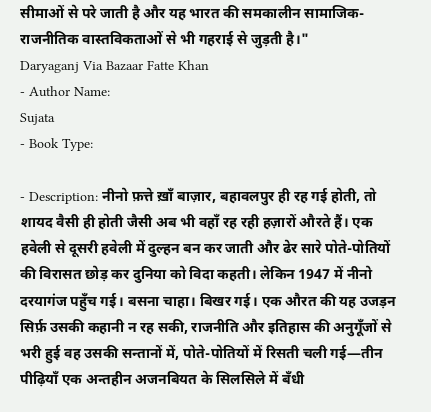सीमाओं से परे जाती है और यह भारत की समकालीन सामाजिक-राजनीतिक वास्तविकताओं से भी गहराई से जुड़ती है।"
Daryaganj Via Bazaar Fatte Khan
- Author Name:
Sujata
- Book Type:

- Description: नीनो फ़त्ते ख़ाँ बाज़ार, बहावलपुर ही रह गई होती, तो शायद वैसी ही होती जैसी अब भी वहाँ रह रही हज़ारों औरते हैं। एक हवेली से दूसरी हवेली में दुल्हन बन कर जाती और ढेर सारे पोते-पोतियों की विरासत छोड़ कर दुनिया को विदा कहती। लेकिन 1947 में नीनो दरयागंज पहुँच गई। बसना चाहा। बिखर गई। एक औरत की यह उजड़न सिर्फ़ उसकी कहानी न रह सकी, राजनीति और इतिहास की अनुगूँजों से भरी हुई वह उसकी सन्तानों में, पोते-पोतियों में रिसती चली गई—तीन पीढ़ियाँ एक अन्तहीन अजनबियत के सिलसिले में बँधी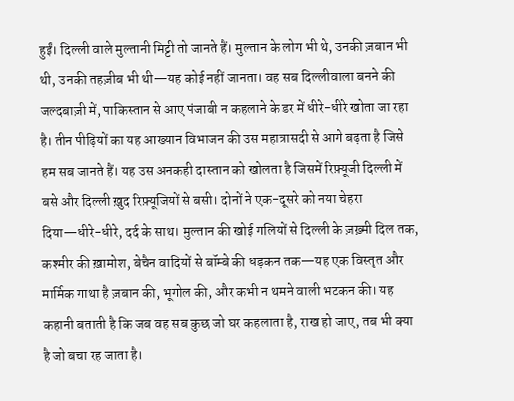हुईं। दिल्ली वाले मुल्तानी मिट्टी तो जानते हैं। मुल्तान के लोग भी थे, उनकी ज़बान भी थी, उनकी तहज़ीब भी थी—यह कोई नहीं जानता। वह सब दिल्लीवाला बनने की जल्दबाज़ी में, पाकिस्तान से आए पंजाबी न कहलाने के डर में धीरे-धीरे खोता जा रहा है। तीन पीढ़ियों का यह आख्यान विभाजन की उस महात्रासदी से आगे बढ़ता है जिसे हम सब जानते हैं। यह उस अनकही दास्तान को खोलता है जिसमें रिफ़्यूजी दिल्ली में बसे और दिल्ली ख़ुद रिफ़्यूजियों से बसी। दोनों ने एक-दूसरे को नया चेहरा दिया—धीरे-धीरे, दर्द के साथ। मुल्तान की खोई गलियों से दिल्ली के ज़ख़्मी दिल तक, कश्मीर की ख़ामोश, बेचैन वादियों से बॉम्बे की धड़कन तक—यह एक विस्तृत और मार्मिक गाथा है ज़बान की, भूगोल की, और कभी न थमने वाली भटकन की। यह कहानी बताती है कि जब वह सब कुछ जो घर कहलाता है, राख हो जाए, तब भी क्या है जो बचा रह जाता है।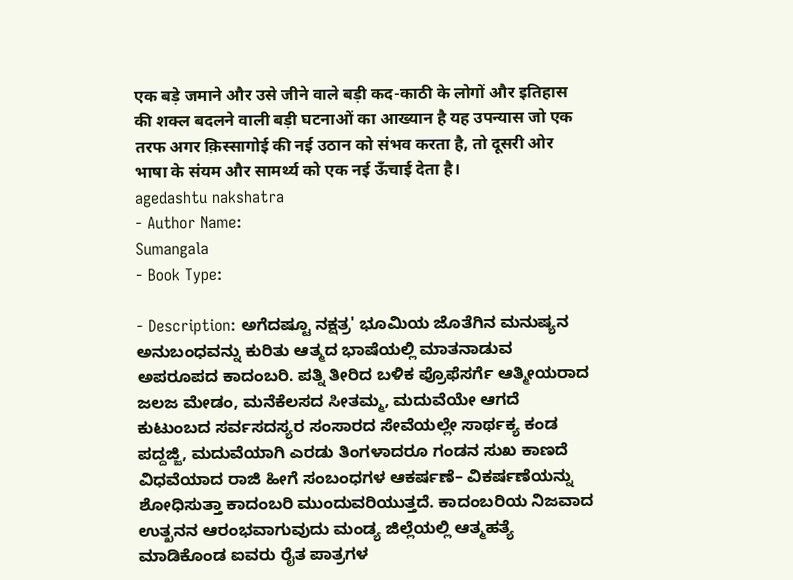एक बड़े जमाने और उसे जीने वाले बड़ी कद-काठी के लोगों और इतिहास की शक्ल बदलने वाली बड़ी घटनाओं का आख्यान है यह उपन्यास जो एक तरफ अगर क़िस्सागोई की नई उठान को संभव करता है, तो दूसरी ओर भाषा के संयम और सामर्थ्य को एक नई ऊँचाई देता है।
agedashtu nakshatra
- Author Name:
Sumangala
- Book Type:

- Description: ಅಗೆದಷ್ಟೂ ನಕ್ಷತ್ರ' ಭೂಮಿಯ ಜೊತೆಗಿನ ಮನುಷ್ಯನ ಅನುಬಂಧವನ್ನು ಕುರಿತು ಆತ್ಮದ ಭಾಷೆಯಲ್ಲಿ ಮಾತನಾಡುವ ಅಪರೂಪದ ಕಾದಂಬರಿ. ಪತ್ನಿ ತೀರಿದ ಬಳಿಕ ಪ್ರೊಫೆಸರ್ಗೆ ಆತ್ಮೀಯರಾದ ಜಲಜ ಮೇಡಂ, ಮನೆಕೆಲಸದ ಸೀತಮ್ಮ, ಮದುವೆಯೇ ಆಗದೆ ಕುಟುಂಬದ ಸರ್ವಸದಸ್ಯರ ಸಂಸಾರದ ಸೇವೆಯಲ್ಲೇ ಸಾರ್ಥಕ್ಯ ಕಂಡ ಪದ್ದಜ್ಜಿ, ಮದುವೆಯಾಗಿ ಎರಡು ತಿಂಗಳಾದರೂ ಗಂಡನ ಸುಖ ಕಾಣದೆ ವಿಧವೆಯಾದ ರಾಜಿ ಹೀಗೆ ಸಂಬಂಧಗಳ ಆಕರ್ಷಣೆ– ವಿಕರ್ಷಣೆಯನ್ನು ಶೋಧಿಸುತ್ತಾ ಕಾದಂಬರಿ ಮುಂದುವರಿಯುತ್ತದೆ. ಕಾದಂಬರಿಯ ನಿಜವಾದ ಉತ್ಖನನ ಆರಂಭವಾಗುವುದು ಮಂಡ್ಯ ಜಿಲ್ಲೆಯಲ್ಲಿ ಆತ್ಮಹತ್ಯೆ ಮಾಡಿಕೊಂಡ ಐವರು ರೈತ ಪಾತ್ರಗಳ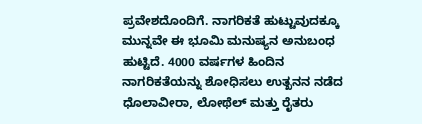ಪ್ರವೇಶದೊಂದಿಗೆ. ನಾಗರಿಕತೆ ಹುಟ್ಟುವುದಕ್ಕೂ ಮುನ್ನವೇ ಈ ಭೂಮಿ ಮನುಷ್ಯನ ಅನುಬಂಧ ಹುಟ್ಟಿದೆ. 4000 ವರ್ಷಗಳ ಹಿಂದಿನ ನಾಗರಿಕತೆಯನ್ನು ಶೋಧಿಸಲು ಉತ್ಖನನ ನಡೆದ ಧೊಲಾವೀರಾ, ಲೋಥೆಲ್ ಮತ್ತು ರೈತರು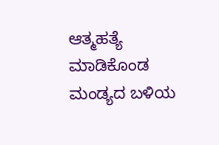ಆತ್ಮಹತ್ಯೆ ಮಾಡಿಕೊಂಡ ಮಂಡ್ಯದ ಬಳಿಯ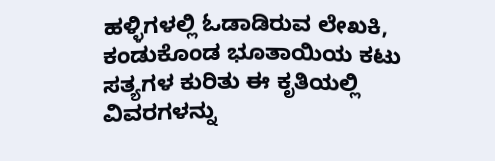ಹಳ್ಳಿಗಳಲ್ಲಿ ಓಡಾಡಿರುವ ಲೇಖಕಿ, ಕಂಡುಕೊಂಡ ಭೂತಾಯಿಯ ಕಟು ಸತ್ಯಗಳ ಕುರಿತು ಈ ಕೃತಿಯಲ್ಲಿ ವಿವರಗಳನ್ನು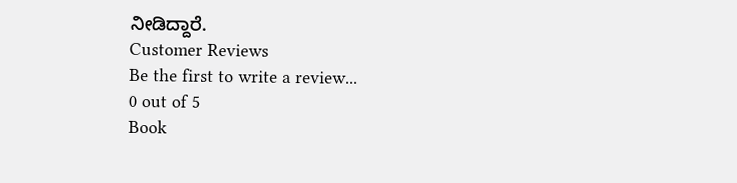ನೀಡಿದ್ದಾರೆ.
Customer Reviews
Be the first to write a review...
0 out of 5
Book